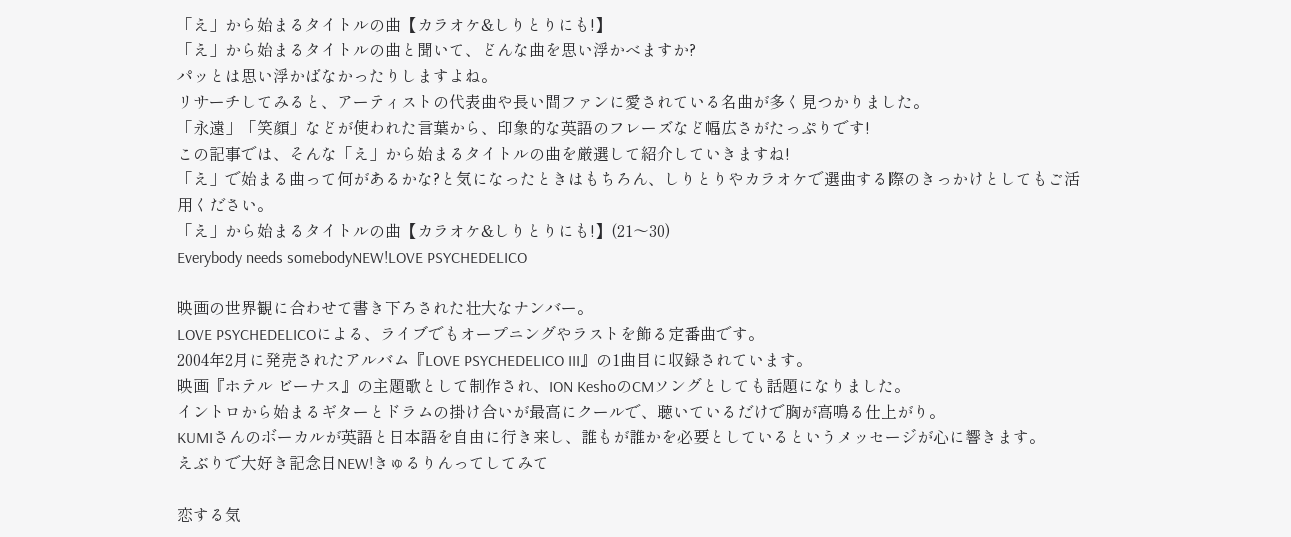「え」から始まるタイトルの曲【カラオケ&しりとりにも!】
「え」から始まるタイトルの曲と聞いて、どんな曲を思い浮かべますか?
パッとは思い浮かばなかったりしますよね。
リサーチしてみると、アーティストの代表曲や長い間ファンに愛されている名曲が多く見つかりました。
「永遠」「笑顔」などが使われた言葉から、印象的な英語のフレーズなど幅広さがたっぷりです!
この記事では、そんな「え」から始まるタイトルの曲を厳選して紹介していきますね!
「え」で始まる曲って何があるかな?と気になったときはもちろん、しりとりやカラオケで選曲する際のきっかけとしてもご活用ください。
「え」から始まるタイトルの曲【カラオケ&しりとりにも!】(21〜30)
Everybody needs somebodyNEW!LOVE PSYCHEDELICO

映画の世界観に合わせて書き下ろされた壮大なナンバー。
LOVE PSYCHEDELICOによる、ライブでもオープニングやラストを飾る定番曲です。
2004年2月に発売されたアルバム『LOVE PSYCHEDELICO III』の1曲目に収録されています。
映画『ホテル ビーナス』の主題歌として制作され、ION KeshoのCMソングとしても話題になりました。
イントロから始まるギターとドラムの掛け合いが最高にクールで、聴いているだけで胸が高鳴る仕上がり。
KUMIさんのボーカルが英語と日本語を自由に行き来し、誰もが誰かを必要としているというメッセージが心に響きます。
えぶりで大好き記念日NEW!きゅるりんってしてみて

恋する気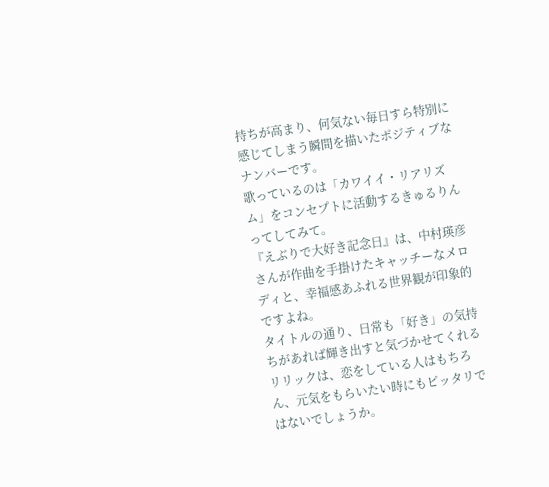持ちが高まり、何気ない毎日すら特別に感じてしまう瞬間を描いたポジティブなナンバーです。
歌っているのは「カワイイ・リアリズム」をコンセプトに活動するきゅるりんってしてみて。
『えぶりで大好き記念日』は、中村瑛彦さんが作曲を手掛けたキャッチーなメロディと、幸福感あふれる世界観が印象的ですよね。
タイトルの通り、日常も「好き」の気持ちがあれば輝き出すと気づかせてくれるリリックは、恋をしている人はもちろん、元気をもらいたい時にもピッタリではないでしょうか。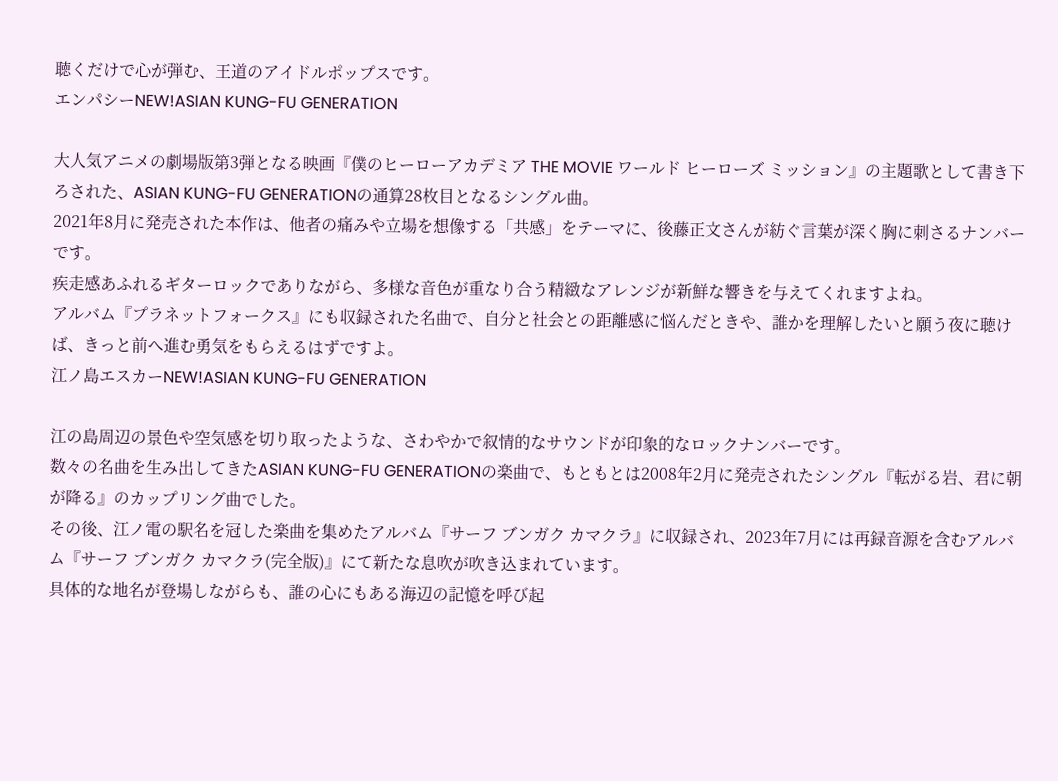聴くだけで心が弾む、王道のアイドルポップスです。
エンパシーNEW!ASIAN KUNG-FU GENERATION

大人気アニメの劇場版第3弾となる映画『僕のヒーローアカデミア THE MOVIE ワールド ヒーローズ ミッション』の主題歌として書き下ろされた、ASIAN KUNG-FU GENERATIONの通算28枚目となるシングル曲。
2021年8月に発売された本作は、他者の痛みや立場を想像する「共感」をテーマに、後藤正文さんが紡ぐ言葉が深く胸に刺さるナンバーです。
疾走感あふれるギターロックでありながら、多様な音色が重なり合う精緻なアレンジが新鮮な響きを与えてくれますよね。
アルバム『プラネットフォークス』にも収録された名曲で、自分と社会との距離感に悩んだときや、誰かを理解したいと願う夜に聴けば、きっと前へ進む勇気をもらえるはずですよ。
江ノ島エスカーNEW!ASIAN KUNG-FU GENERATION

江の島周辺の景色や空気感を切り取ったような、さわやかで叙情的なサウンドが印象的なロックナンバーです。
数々の名曲を生み出してきたASIAN KUNG-FU GENERATIONの楽曲で、もともとは2008年2月に発売されたシングル『転がる岩、君に朝が降る』のカップリング曲でした。
その後、江ノ電の駅名を冠した楽曲を集めたアルバム『サーフ ブンガク カマクラ』に収録され、2023年7月には再録音源を含むアルバム『サーフ ブンガク カマクラ(完全版)』にて新たな息吹が吹き込まれています。
具体的な地名が登場しながらも、誰の心にもある海辺の記憶を呼び起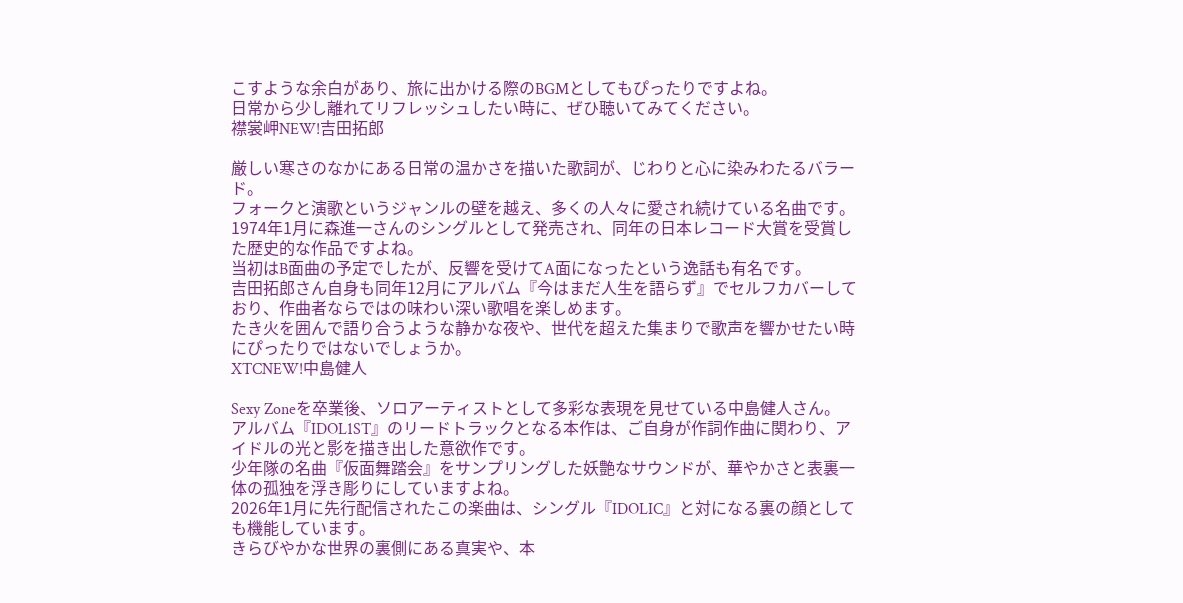こすような余白があり、旅に出かける際のBGMとしてもぴったりですよね。
日常から少し離れてリフレッシュしたい時に、ぜひ聴いてみてください。
襟裳岬NEW!吉田拓郎

厳しい寒さのなかにある日常の温かさを描いた歌詞が、じわりと心に染みわたるバラード。
フォークと演歌というジャンルの壁を越え、多くの人々に愛され続けている名曲です。
1974年1月に森進一さんのシングルとして発売され、同年の日本レコード大賞を受賞した歴史的な作品ですよね。
当初はB面曲の予定でしたが、反響を受けてA面になったという逸話も有名です。
吉田拓郎さん自身も同年12月にアルバム『今はまだ人生を語らず』でセルフカバーしており、作曲者ならではの味わい深い歌唱を楽しめます。
たき火を囲んで語り合うような静かな夜や、世代を超えた集まりで歌声を響かせたい時にぴったりではないでしょうか。
XTCNEW!中島健人

Sexy Zoneを卒業後、ソロアーティストとして多彩な表現を見せている中島健人さん。
アルバム『IDOL1ST』のリードトラックとなる本作は、ご自身が作詞作曲に関わり、アイドルの光と影を描き出した意欲作です。
少年隊の名曲『仮面舞踏会』をサンプリングした妖艶なサウンドが、華やかさと表裏一体の孤独を浮き彫りにしていますよね。
2026年1月に先行配信されたこの楽曲は、シングル『IDOLIC』と対になる裏の顔としても機能しています。
きらびやかな世界の裏側にある真実や、本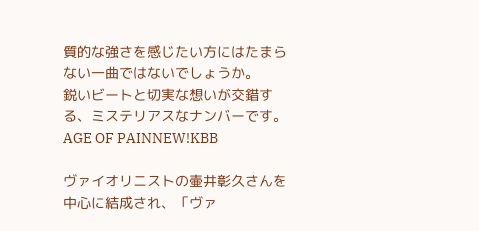質的な強さを感じたい方にはたまらない一曲ではないでしょうか。
鋭いビートと切実な想いが交錯する、ミステリアスなナンバーです。
AGE OF PAINNEW!KBB

ヴァイオリニストの壷井彰久さんを中心に結成され、「ヴァ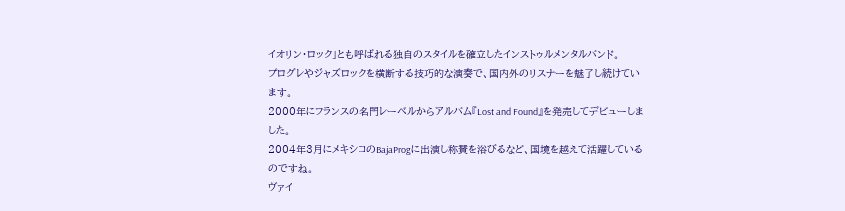イオリン・ロック」とも呼ばれる独自のスタイルを確立したインストゥルメンタルバンド。
プログレやジャズロックを横断する技巧的な演奏で、国内外のリスナーを魅了し続けています。
2000年にフランスの名門レーベルからアルバム『Lost and Found』を発売してデビューしました。
2004年3月にメキシコのBajaProgに出演し称賛を浴びるなど、国境を越えて活躍しているのですね。
ヴァイ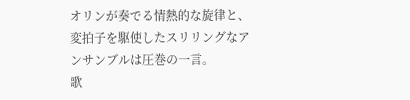オリンが奏でる情熱的な旋律と、変拍子を駆使したスリリングなアンサンブルは圧巻の一言。
歌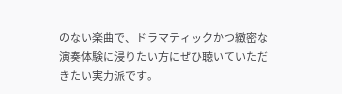のない楽曲で、ドラマティックかつ緻密な演奏体験に浸りたい方にぜひ聴いていただきたい実力派です。